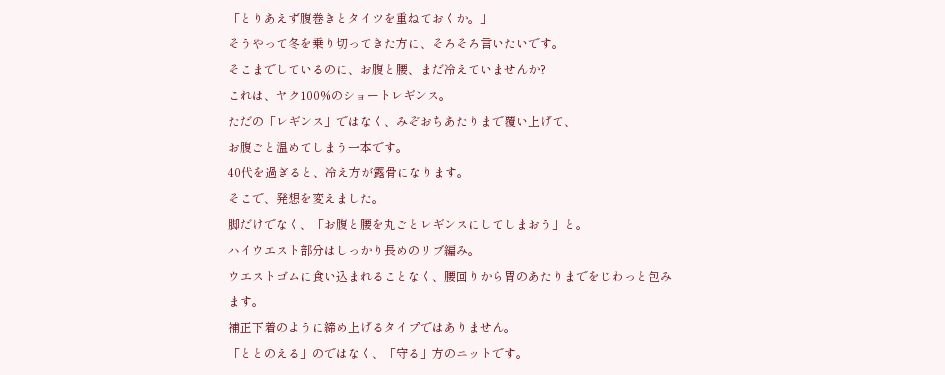「とりあえず腹巻きとタイツを重ねておくか。」
そうやって冬を乗り切ってきた方に、そろそろ言いたいです。
そこまでしているのに、お腹と腰、まだ冷えていませんか?
これは、ヤク100%のショートレギンス。
ただの「レギンス」ではなく、みぞおちあたりまで覆い上げて、
お腹ごと温めてしまう一本です。
40代を過ぎると、冷え方が露骨になります。
そこで、発想を変えました。
脚だけでなく、「お腹と腰を丸ごとレギンスにしてしまおう」と。
ハイウエスト部分はしっかり長めのリブ編み。
ウエストゴムに食い込まれることなく、腰回りから胃のあたりまでをじわっと包みます。
補正下着のように締め上げるタイプではありません。
「ととのえる」のではなく、「守る」方のニットです。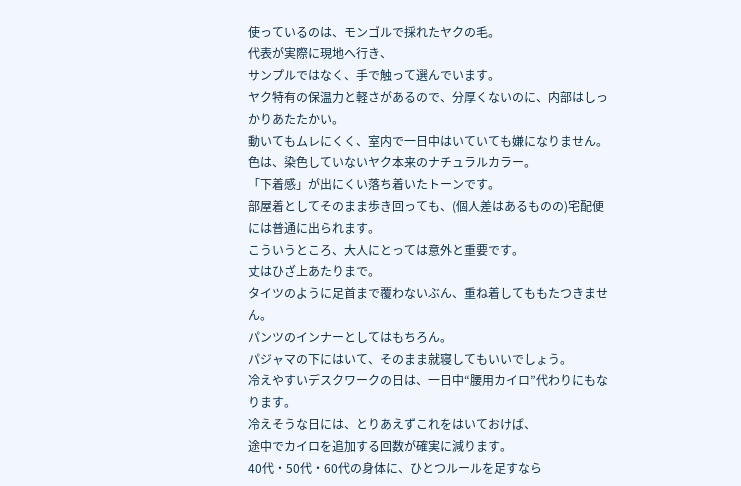使っているのは、モンゴルで採れたヤクの毛。
代表が実際に現地へ行き、
サンプルではなく、手で触って選んでいます。
ヤク特有の保温力と軽さがあるので、分厚くないのに、内部はしっかりあたたかい。
動いてもムレにくく、室内で一日中はいていても嫌になりません。
色は、染色していないヤク本来のナチュラルカラー。
「下着感」が出にくい落ち着いたトーンです。
部屋着としてそのまま歩き回っても、(個人差はあるものの)宅配便には普通に出られます。
こういうところ、大人にとっては意外と重要です。
丈はひざ上あたりまで。
タイツのように足首まで覆わないぶん、重ね着してももたつきません。
パンツのインナーとしてはもちろん。
パジャマの下にはいて、そのまま就寝してもいいでしょう。
冷えやすいデスクワークの日は、一日中“腰用カイロ”代わりにもなります。
冷えそうな日には、とりあえずこれをはいておけば、
途中でカイロを追加する回数が確実に減ります。
40代・50代・60代の身体に、ひとつルールを足すなら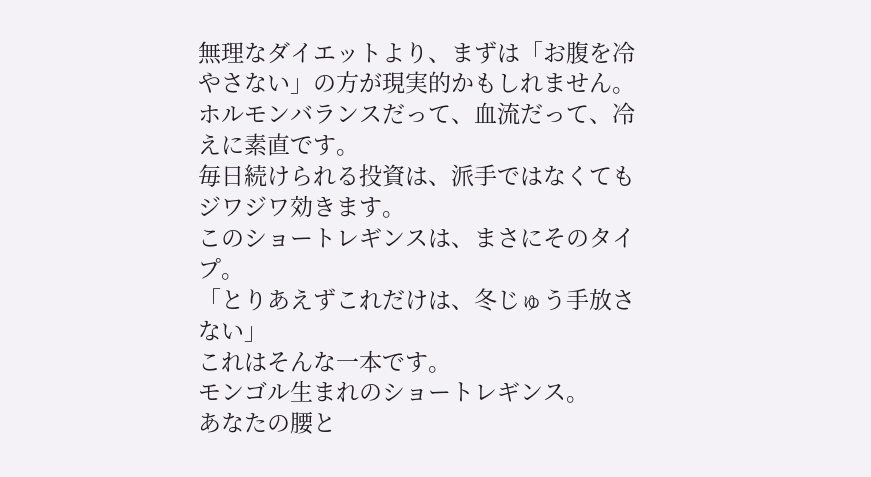無理なダイエットより、まずは「お腹を冷やさない」の方が現実的かもしれません。
ホルモンバランスだって、血流だって、冷えに素直です。
毎日続けられる投資は、派手ではなくてもジワジワ効きます。
このショートレギンスは、まさにそのタイプ。
「とりあえずこれだけは、冬じゅう手放さない」
これはそんな一本です。
モンゴル生まれのショートレギンス。
あなたの腰と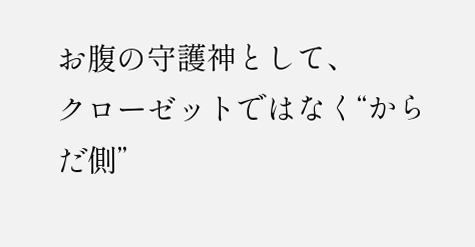お腹の守護神として、
クローゼットではなく“からだ側”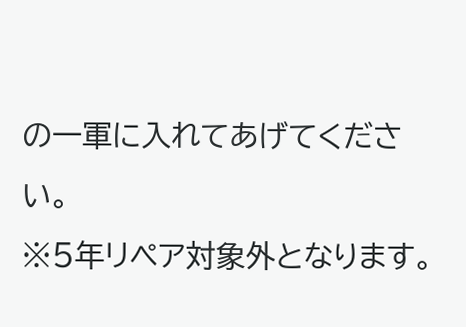の一軍に入れてあげてください。
※5年リペア対象外となります。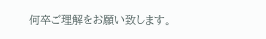何卒ご理解をお願い致します。